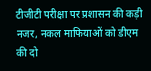टीजीटी परीक्षा पर प्रशासन की कड़ी नजर, नकल माफियाओं को डीएम की दो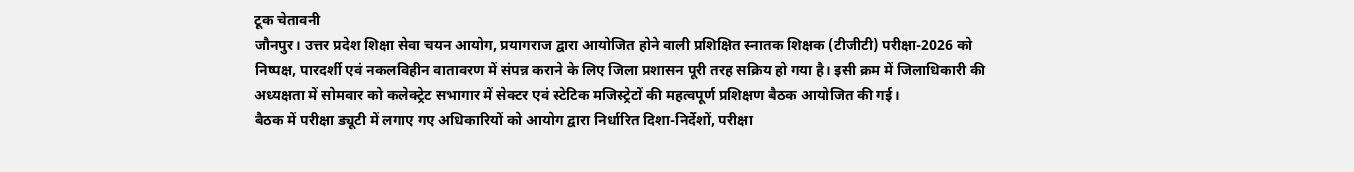टूक चेतावनी
जौनपुर। उत्तर प्रदेश शिक्षा सेवा चयन आयोग, प्रयागराज द्वारा आयोजित होने वाली प्रशिक्षित स्नातक शिक्षक (टीजीटी) परीक्षा-2026 को निष्पक्ष, पारदर्शी एवं नकलविहीन वातावरण में संपन्न कराने के लिए जिला प्रशासन पूरी तरह सक्रिय हो गया है। इसी क्रम में जिलाधिकारी की अध्यक्षता में सोमवार को कलेक्ट्रेट सभागार में सेक्टर एवं स्टेटिक मजिस्ट्रेटों की महत्वपूर्ण प्रशिक्षण बैठक आयोजित की गई।
बैठक में परीक्षा ड्यूटी में लगाए गए अधिकारियों को आयोग द्वारा निर्धारित दिशा-निर्देशों, परीक्षा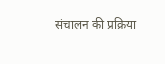संचालन की प्रक्रिया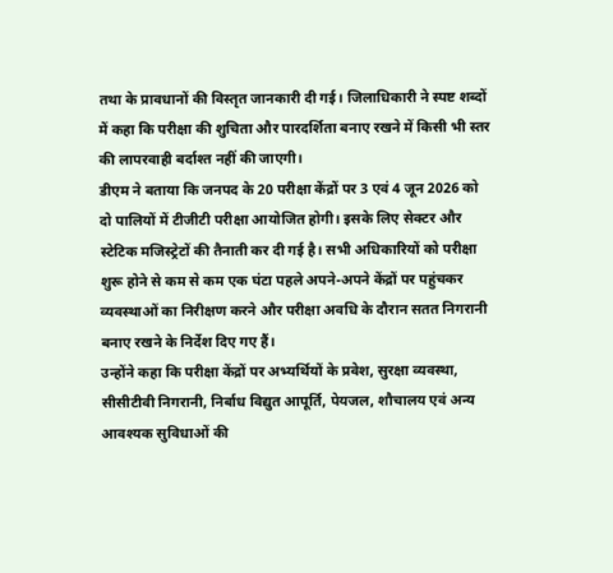तथा के प्रावधानों की विस्तृत जानकारी दी गई। जिलाधिकारी ने स्पष्ट शब्दों में कहा कि परीक्षा की शुचिता और पारदर्शिता बनाए रखने में किसी भी स्तर की लापरवाही बर्दाश्त नहीं की जाएगी।
डीएम ने बताया कि जनपद के 20 परीक्षा केंद्रों पर 3 एवं 4 जून 2026 को दो पालियों में टीजीटी परीक्षा आयोजित होगी। इसके लिए सेक्टर और स्टेटिक मजिस्ट्रेटों की तैनाती कर दी गई है। सभी अधिकारियों को परीक्षा शुरू होने से कम से कम एक घंटा पहले अपने-अपने केंद्रों पर पहुंचकर व्यवस्थाओं का निरीक्षण करने और परीक्षा अवधि के दौरान सतत निगरानी बनाए रखने के निर्देश दिए गए हैं।
उन्होंने कहा कि परीक्षा केंद्रों पर अभ्यर्थियों के प्रवेश, सुरक्षा व्यवस्था, सीसीटीवी निगरानी, निर्बाध विद्युत आपूर्ति, पेयजल, शौचालय एवं अन्य आवश्यक सुविधाओं की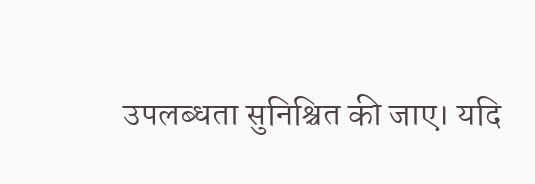उपलब्धता सुनिश्चित की जाए। यदि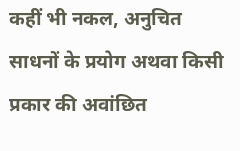कहीं भी नकल, अनुचित साधनों के प्रयोग अथवा किसी प्रकार की अवांछित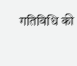गतिविधि की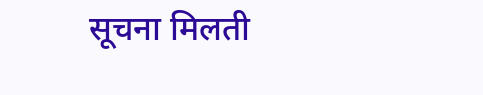सूचना मिलती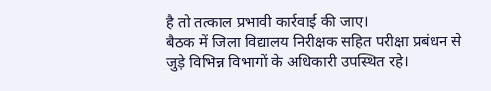है तो तत्काल प्रभावी कार्रवाई की जाए।
बैठक में जिला विद्यालय निरीक्षक सहित परीक्षा प्रबंधन से जुड़े विभिन्न विभागों के अधिकारी उपस्थित रहे।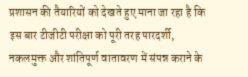प्रशासन की तैयारियों को देखते हुए माना जा रहा है कि इस बार टीजीटी परीक्षा को पूरी तरह पारदर्शी, नकलमुक्त और शांतिपूर्ण वातावरण में संपन्न कराने के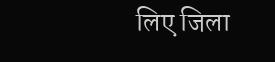लिए जिला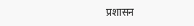प्रशासन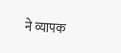ने व्यापक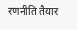रणनीति तैयार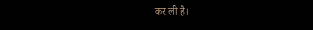कर ली है।